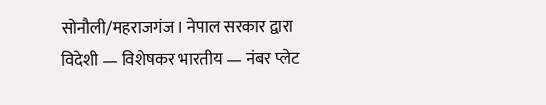सोनौली/महराजगंज। नेपाल सरकार द्वारा विदेशी — विशेषकर भारतीय — नंबर प्लेट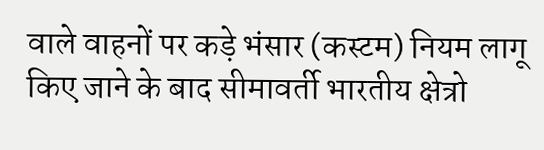वाले वाहनों पर कड़े भंसार (कस्टम) नियम लागू किए जाने के बाद सीमावर्ती भारतीय क्षेत्रो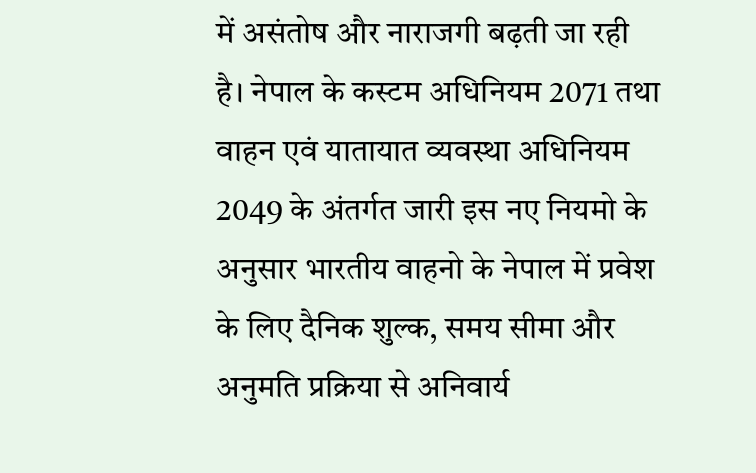में असंतोष और नाराजगी बढ़ती जा रही है। नेपाल के कस्टम अधिनियम 2071 तथा वाहन एवं यातायात व्यवस्था अधिनियम 2049 के अंतर्गत जारी इस नए नियमो के अनुसार भारतीय वाहनो के नेपाल में प्रवेश के लिए दैनिक शुल्क, समय सीमा और अनुमति प्रक्रिया से अनिवार्य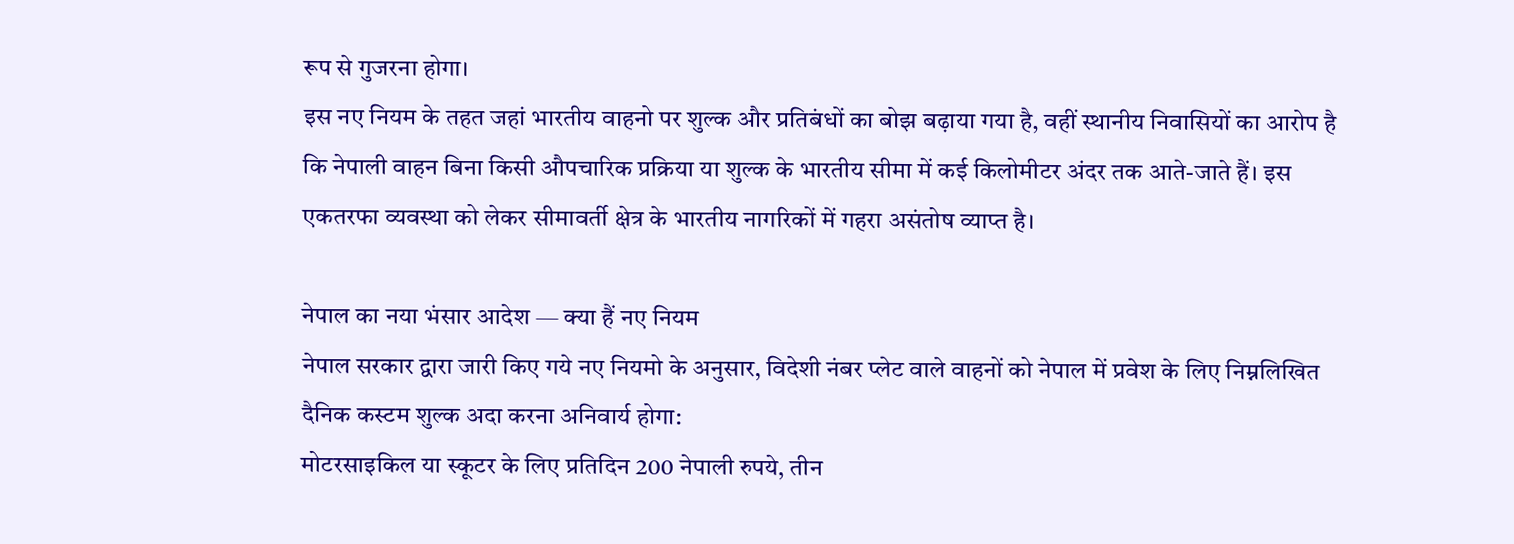रूप से गुजरना होगा।
इस नए नियम के तहत जहां भारतीय वाहनो पर शुल्क और प्रतिबंधों का बोझ बढ़ाया गया है, वहीं स्थानीय निवासियों का आरोप है कि नेपाली वाहन बिना किसी औपचारिक प्रक्रिया या शुल्क के भारतीय सीमा में कई किलोमीटर अंदर तक आते-जाते हैं। इस एकतरफा व्यवस्था को लेकर सीमावर्ती क्षेत्र के भारतीय नागरिकों में गहरा असंतोष व्याप्त है।

नेपाल का नया भंसार आदेश — क्या हैं नए नियम
नेपाल सरकार द्वारा जारी किए गये नए नियमो के अनुसार, विदेशी नंबर प्लेट वाले वाहनों को नेपाल में प्रवेश के लिए निम्नलिखित दैनिक कस्टम शुल्क अदा करना अनिवार्य होगा:
मोटरसाइकिल या स्कूटर के लिए प्रतिदिन 200 नेपाली रुपये, तीन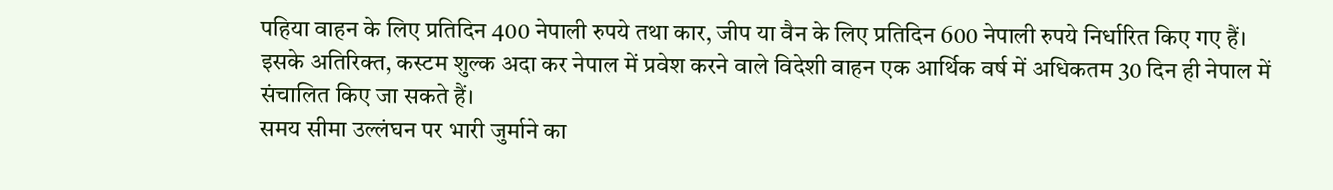पहिया वाहन के लिए प्रतिदिन 400 नेपाली रुपये तथा कार, जीप या वैन के लिए प्रतिदिन 600 नेपाली रुपये निर्धारित किए गए हैं। इसके अतिरिक्त, कस्टम शुल्क अदा कर नेपाल में प्रवेश करने वाले विदेशी वाहन एक आर्थिक वर्ष में अधिकतम 30 दिन ही नेपाल में संचालित किए जा सकते हैं।
समय सीमा उल्लंघन पर भारी जुर्माने का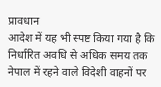प्रावधान
आदेश में यह भी स्पष्ट किया गया है कि निर्धारित अवधि से अधिक समय तक नेपाल में रहने वाले विदेशी वाहनों पर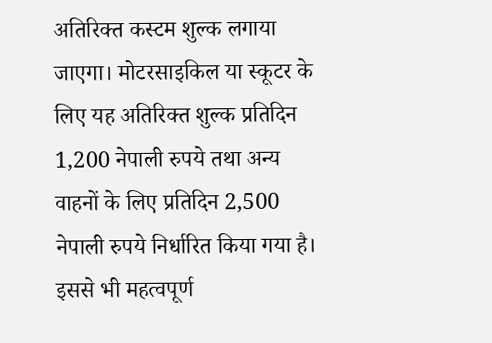अतिरिक्त कस्टम शुल्क लगाया जाएगा। मोटरसाइकिल या स्कूटर के लिए यह अतिरिक्त शुल्क प्रतिदिन 1,200 नेपाली रुपये तथा अन्य वाहनों के लिए प्रतिदिन 2,500 नेपाली रुपये निर्धारित किया गया है। इससे भी महत्वपूर्ण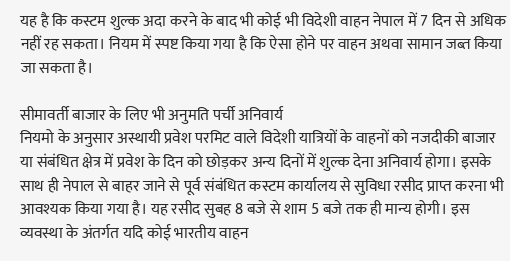यह है कि कस्टम शुल्क अदा करने के बाद भी कोई भी विदेशी वाहन नेपाल में 7 दिन से अधिक नहीं रह सकता। नियम में स्पष्ट किया गया है कि ऐसा होने पर वाहन अथवा सामान जब्त किया जा सकता है।

सीमावर्ती बाजार के लिए भी अनुमति पर्ची अनिवार्य
नियमो के अनुसार अस्थायी प्रवेश परमिट वाले विदेशी यात्रियों के वाहनों को नजदीकी बाजार या संबंधित क्षेत्र में प्रवेश के दिन को छोड़कर अन्य दिनों में शुल्क देना अनिवार्य होगा। इसके साथ ही नेपाल से बाहर जाने से पूर्व संबंधित कस्टम कार्यालय से सुविधा रसीद प्राप्त करना भी आवश्यक किया गया है। यह रसीद सुबह 8 बजे से शाम 5 बजे तक ही मान्य होगी। इस व्यवस्था के अंतर्गत यदि कोई भारतीय वाहन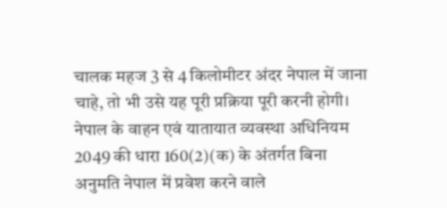चालक महज 3 से 4 किलोमीटर अंदर नेपाल में जाना चाहे, तो भी उसे यह पूरी प्रक्रिया पूरी करनी होगी।
नेपाल के वाहन एवं यातायात व्यवस्था अधिनियम 2049 की धारा 160(2)(क) के अंतर्गत बिना अनुमति नेपाल में प्रवेश करने वाले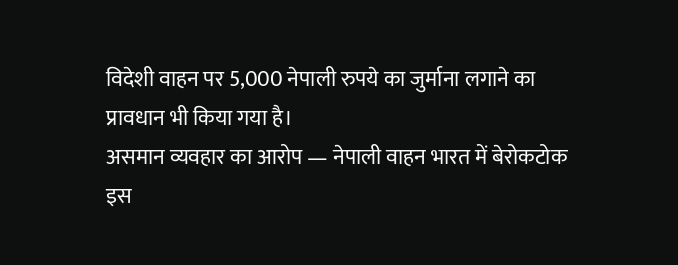विदेशी वाहन पर 5,000 नेपाली रुपये का जुर्माना लगाने का प्रावधान भी किया गया है।
असमान व्यवहार का आरोप — नेपाली वाहन भारत में बेरोकटोक
इस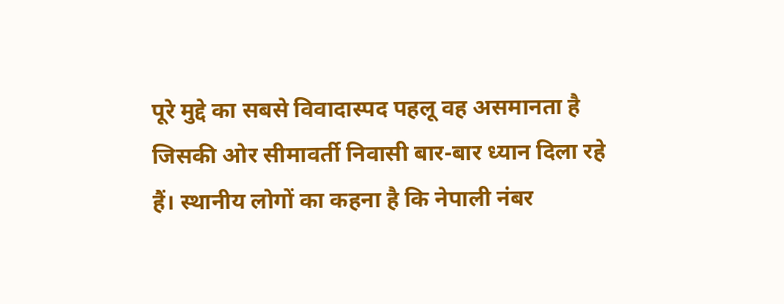पूरे मुद्दे का सबसे विवादास्पद पहलू वह असमानता है जिसकी ओर सीमावर्ती निवासी बार-बार ध्यान दिला रहे हैं। स्थानीय लोगों का कहना है कि नेपाली नंबर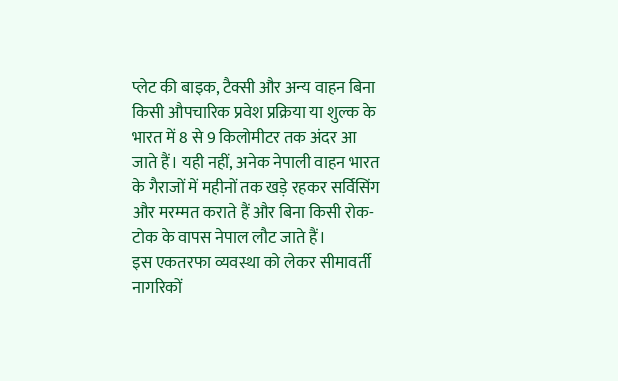प्लेट की बाइक, टैक्सी और अन्य वाहन बिना किसी औपचारिक प्रवेश प्रक्रिया या शुल्क के भारत में 8 से 9 किलोमीटर तक अंदर आ जाते हैं। यही नहीं, अनेक नेपाली वाहन भारत के गैराजों में महीनों तक खड़े रहकर सर्विसिंग और मरम्मत कराते हैं और बिना किसी रोक-टोक के वापस नेपाल लौट जाते हैं।
इस एकतरफा व्यवस्था को लेकर सीमावर्ती नागरिकों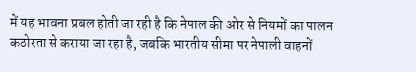में यह भावना प्रबल होती जा रही है कि नेपाल की ओर से नियमों का पालन कठोरता से कराया जा रहा है, जबकि भारतीय सीमा पर नेपाली वाहनों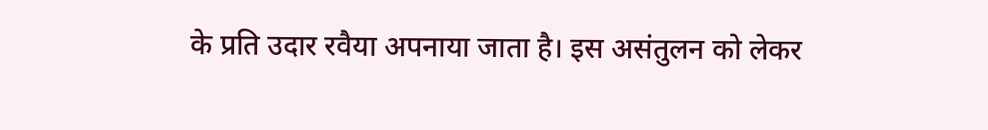के प्रति उदार रवैया अपनाया जाता है। इस असंतुलन को लेकर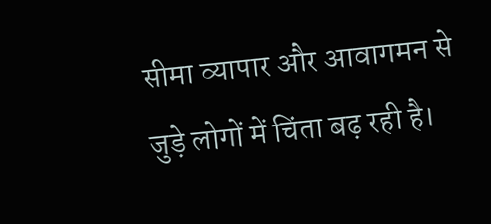सीमा व्यापार और आवागमन से जुड़े लोगों में चिंता बढ़ रही है।